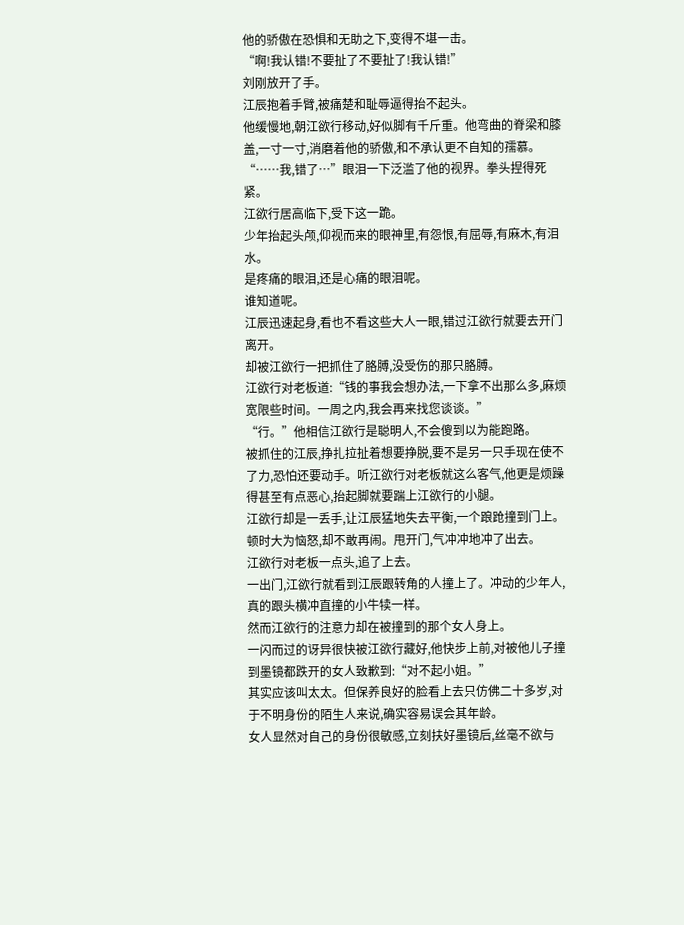他的骄傲在恐惧和无助之下,变得不堪一击。
“啊!我认错!不要扯了不要扯了!我认错!”
刘刚放开了手。
江辰抱着手臂,被痛楚和耻辱逼得抬不起头。
他缓慢地,朝江欲行移动,好似脚有千斤重。他弯曲的脊梁和膝盖,一寸一寸,消磨着他的骄傲,和不承认更不自知的孺慕。
“……我,错了…”眼泪一下泛滥了他的视界。拳头捏得死紧。
江欲行居高临下,受下这一跪。
少年抬起头颅,仰视而来的眼神里,有怨恨,有屈辱,有麻木,有泪水。
是疼痛的眼泪,还是心痛的眼泪呢。
谁知道呢。
江辰迅速起身,看也不看这些大人一眼,错过江欲行就要去开门离开。
却被江欲行一把抓住了胳膊,没受伤的那只胳膊。
江欲行对老板道:“钱的事我会想办法,一下拿不出那么多,麻烦宽限些时间。一周之内,我会再来找您谈谈。”
“行。”他相信江欲行是聪明人,不会傻到以为能跑路。
被抓住的江辰,挣扎拉扯着想要挣脱,要不是另一只手现在使不了力,恐怕还要动手。听江欲行对老板就这么客气,他更是烦躁得甚至有点恶心,抬起脚就要踹上江欲行的小腿。
江欲行却是一丢手,让江辰猛地失去平衡,一个踉跄撞到门上。顿时大为恼怒,却不敢再闹。甩开门,气冲冲地冲了出去。
江欲行对老板一点头,追了上去。
一出门,江欲行就看到江辰跟转角的人撞上了。冲动的少年人,真的跟头横冲直撞的小牛犊一样。
然而江欲行的注意力却在被撞到的那个女人身上。
一闪而过的讶异很快被江欲行藏好,他快步上前,对被他儿子撞到墨镜都跌开的女人致歉到:“对不起小姐。”
其实应该叫太太。但保养良好的脸看上去只仿佛二十多岁,对于不明身份的陌生人来说,确实容易误会其年龄。
女人显然对自己的身份很敏感,立刻扶好墨镜后,丝毫不欲与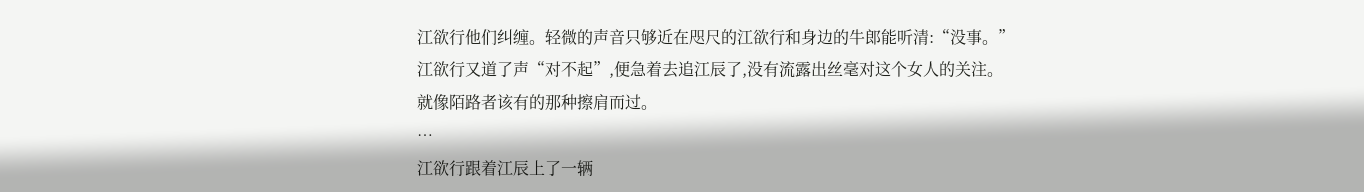江欲行他们纠缠。轻微的声音只够近在咫尺的江欲行和身边的牛郎能听清:“没事。”
江欲行又道了声“对不起”,便急着去追江辰了,没有流露出丝毫对这个女人的关注。
就像陌路者该有的那种擦肩而过。
…
江欲行跟着江辰上了一辆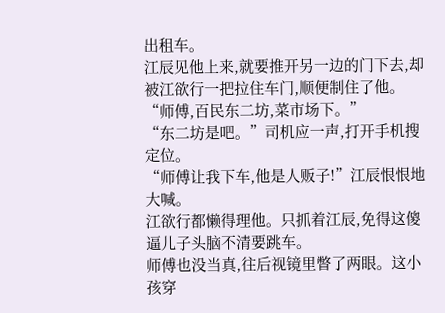出租车。
江辰见他上来,就要推开另一边的门下去,却被江欲行一把拉住车门,顺便制住了他。
“师傅,百民东二坊,菜市场下。”
“东二坊是吧。”司机应一声,打开手机搜定位。
“师傅让我下车,他是人贩子!”江辰恨恨地大喊。
江欲行都懒得理他。只抓着江辰,免得这傻逼儿子头脑不清要跳车。
师傅也没当真,往后视镜里瞥了两眼。这小孩穿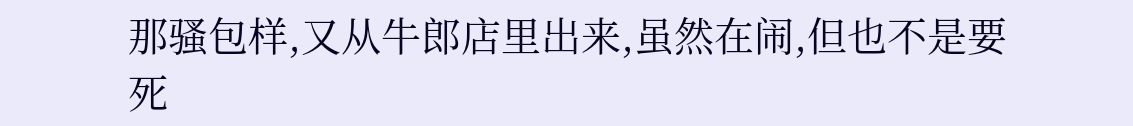那骚包样,又从牛郎店里出来,虽然在闹,但也不是要死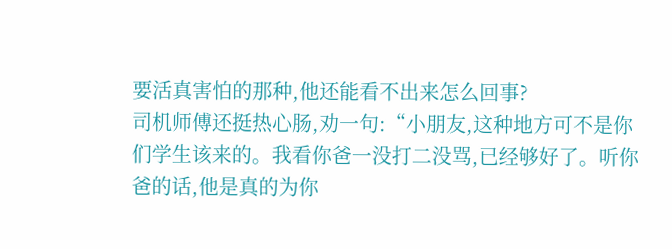要活真害怕的那种,他还能看不出来怎么回事?
司机师傅还挺热心肠,劝一句:“小朋友,这种地方可不是你们学生该来的。我看你爸一没打二没骂,已经够好了。听你爸的话,他是真的为你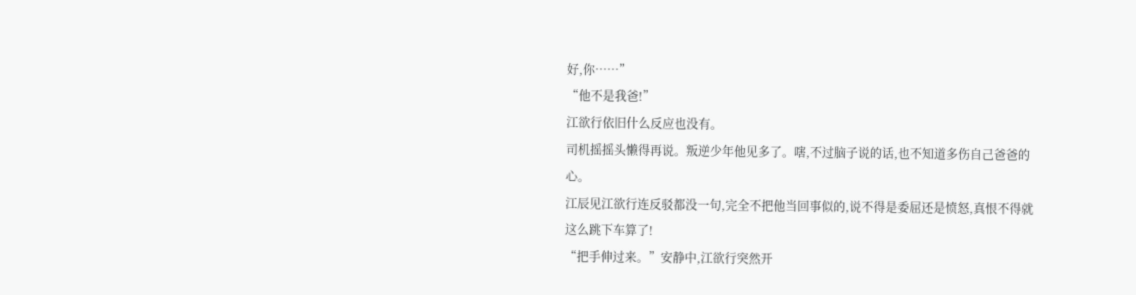好,你……”
“他不是我爸!”
江欲行依旧什么反应也没有。
司机摇摇头懒得再说。叛逆少年他见多了。嗐,不过脑子说的话,也不知道多伤自己爸爸的心。
江辰见江欲行连反驳都没一句,完全不把他当回事似的,说不得是委屈还是愤怒,真恨不得就这么跳下车算了!
“把手伸过来。”安静中,江欲行突然开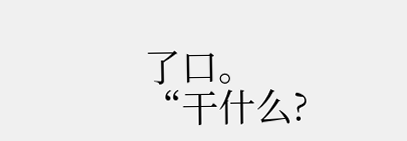了口。
“干什么?